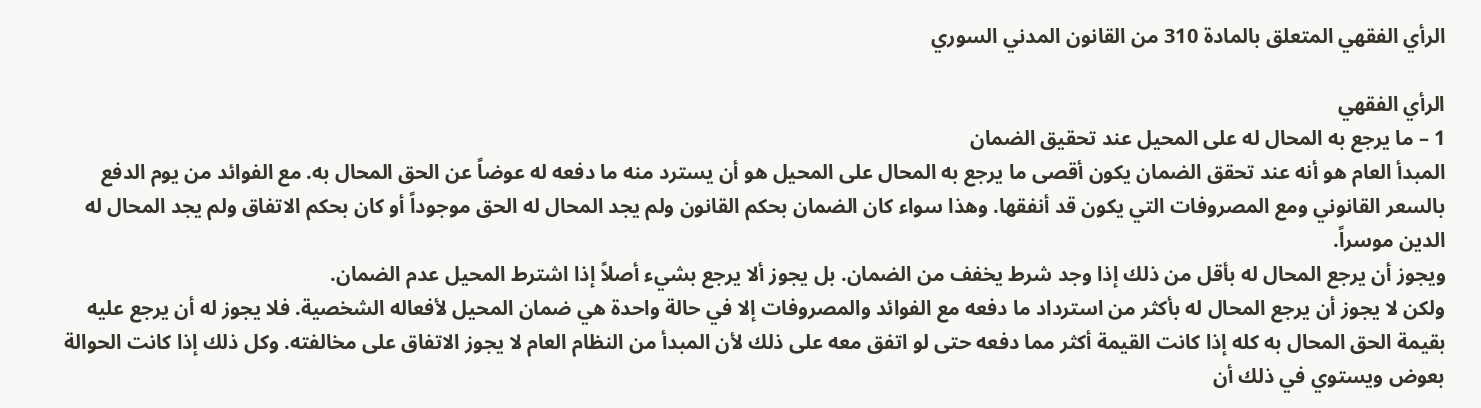الرأي الفقهي المتعلق بالمادة 310 من القانون المدني السوري

الرأي الفقهي
1 – ما يرجع به المحال له على المحيل عند تحقيق الضمان
المبدأ العام هو أنه عند تحقق الضمان يكون أقصى ما يرجع به المحال على المحيل هو أن يسترد منه ما دفعه له عوضاً عن الحق المحال به. مع الفوائد من يوم الدفع بالسعر القانوني ومع المصروفات التي يكون قد أنفقها. وهذا سواء كان الضمان بحكم القانون ولم يجد المحال له الحق موجوداً أو كان بحكم الاتفاق ولم يجد المحال له الدين موسراً.
ويجوز أن يرجع المحال له بأقل من ذلك إذا وجد شرط يخفف من الضمان. بل يجوز ألا يرجع بشيء أصلاً إذا اشترط المحيل عدم الضمان.
ولكن لا يجوز أن يرجع المحال له بأكثر من استرداد ما دفعه مع الفوائد والمصروفات إلا في حالة واحدة هي ضمان المحيل لأفعاله الشخصية. فلا يجوز له أن يرجع عليه بقيمة الحق المحال به كله إذا كانت القيمة أكثر مما دفعه حتى لو اتفق معه على ذلك لأن المبدأ من النظام العام لا يجوز الاتفاق على مخالفته. وكل ذلك إذا كانت الحوالة بعوض ويستوي في ذلك أن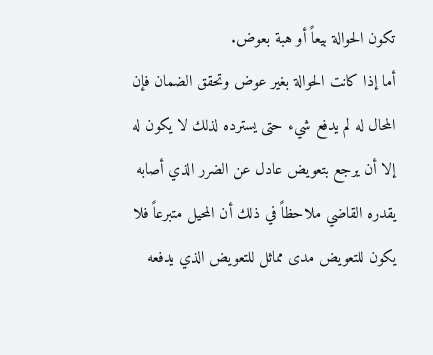تكون الحوالة بيعاً أو هبة بعوض.
أما إذا كانت الحوالة بغير عوض وتحقق الضمان فإن المحال له لم يدفع شيء حتى يسترده لذلك لا يكون له إلا أن يرجع بتعويض عادل عن الضرر الذي أصابه يقدره القاضي ملاحظاً في ذلك أن المحيل متبرعاً فلا يكون للتعويض مدى مماثل للتعويض الذي يدفعه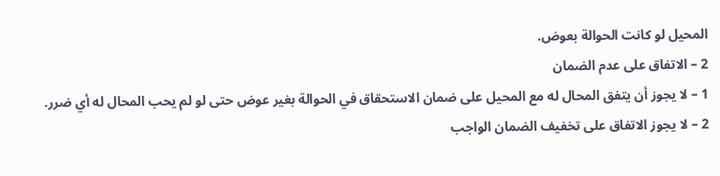المحيل لو كانت الحوالة بعوض.
2 – الاتفاق على عدم الضمان
1 – لا يجوز أن يتفق المحال له مع المحيل على ضمان الاستحقاق في الحوالة بغير عوض حتى لو لم يحب المحال له أي ضرر.
2 – لا يجوز الاتفاق على تخفيف الضمان الواجب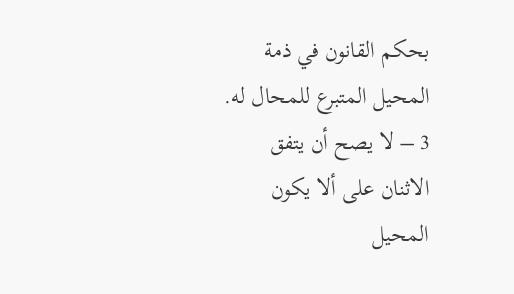بحكم القانون في ذمة المحيل المتبرع للمحال له.
3 – لا يصح أن يتفق الاثنان على ألا يكون المحيل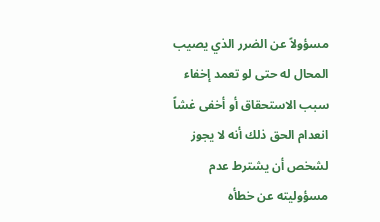مسؤولاً عن الضرر الذي يصيب المحال له حتى لو تعمد إخفاء سبب الاستحقاق أو أخفى غشاً انعدام الحق ذلك أنه لا يجوز لشخص أن يشترط عدم مسؤوليته عن خطأه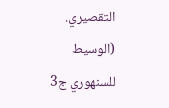التقصيري. (الوسيط للسنهوري ج3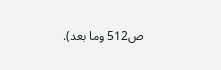ص512 وما بعد).